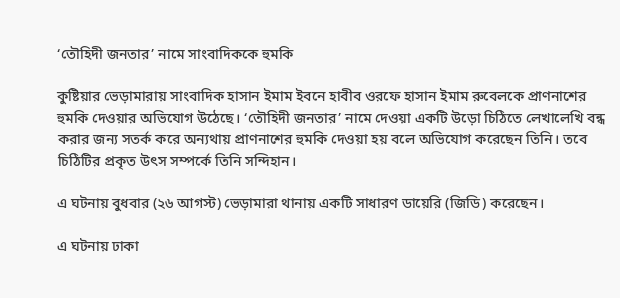‘তৌহিদী জনতার’ নামে সাংবাদিককে হুমকি

কুষ্টিয়ার ভেড়ামারায় সাংবাদিক হাসান ইমাম ইবনে হাবীব ওরফে হাসান ইমাম রুবেলকে প্রাণনাশের হুমকি দেওয়ার অভিযোগ উঠেছে। ‘তৌহিদী জনতার’ নামে দেওয়া একটি উড়ো চিঠিতে লেখালেখি বন্ধ করার জন্য সতর্ক করে অন্যথায় প্রাণনাশের হুমকি দেওয়া হয় বলে অভিযোগ করেছেন তিনি। তবে চিঠিটির প্রকৃত উৎস সম্পর্কে তিনি সন্দিহান।

এ ঘটনায় বুধবার (২৬ আগস্ট) ভেড়ামারা থানায় একটি সাধারণ ডায়েরি (জিডি) করেছেন।

এ ঘটনায় ঢাকা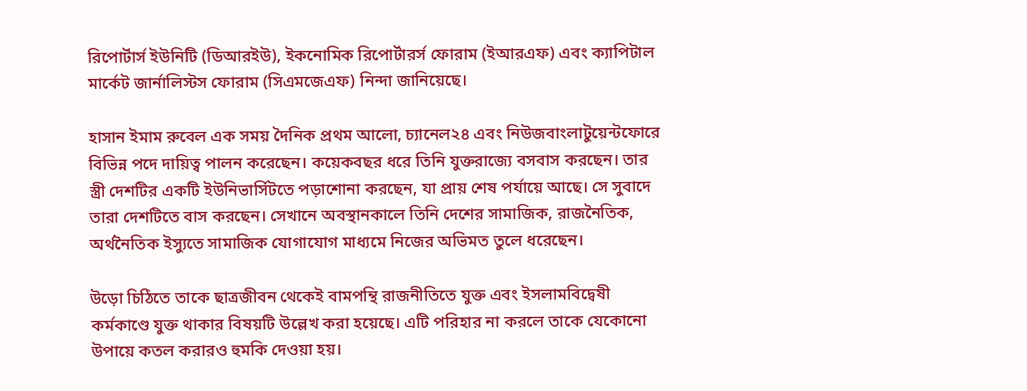রিপোর্টার্স ইউনিটি (ডিআরইউ), ইকনোমিক রিপোর্টারর্স ফোরাম (ইআরএফ) এবং ক্যাপিটাল মার্কেট জার্নালিস্টস ফোরাম (সিএমজেএফ) নিন্দা জানিয়েছে।

হাসান ইমাম রুবেল এক সময় দৈনিক প্রথম আলো, চ্যানেল২৪ এবং নিউজবাংলাটুয়েন্টফোরে বিভিন্ন পদে দায়িত্ব পালন করেছেন। কয়েকবছর ধরে তিনি যুক্তরাজ্যে বসবাস করছেন। তার স্ত্রী দেশটির একটি ইউনিভার্সিটতে পড়াশোনা করছেন, যা প্রায় শেষ পর্যায়ে আছে। সে সুবাদে তারা দেশটিতে বাস করছেন। সেখানে অবস্থানকালে তিনি দেশের সামাজিক, রাজনৈতিক, অর্থনৈতিক ইস্যুতে সামাজিক যোগাযোগ মাধ্যমে নিজের অভিমত তুলে ধরেছেন।

উড়ো চিঠিতে তাকে ছাত্রজীবন থেকেই বামপন্থি রাজনীতিতে যুক্ত এবং ইসলামবিদ্বেষী কর্মকাণ্ডে যুক্ত থাকার বিষয়টি উল্লেখ করা হয়েছে। এটি পরিহার না করলে তাকে যেকোনো উপায়ে কতল করারও হুমকি দেওয়া হয়।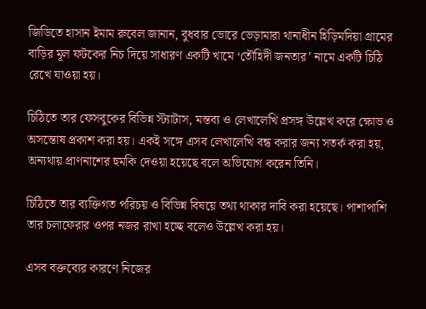জিডিতে হাসান ইমাম রুবেল জানান, বুধবার ভোরে ভেড়ামারা থানাধীন হিড়িমদিয়া গ্রামের বাড়ির মূল ফটকের নিচ দিয়ে সাধারণ একটি খামে ‘তৌহিদী জনতার’ নামে একটি চিঠি রেখে যাওয়া হয়।

চিঠিতে তার ফেসবুকের বিভিন্ন স্ট্যাটাস, মন্তব্য ও লেখালেখি প্রসঙ্গ উল্লেখ করে ক্ষোভ ও অসন্তোষ প্রকাশ করা হয়। একই সঙ্গে এসব লেখালেখি বন্ধ করার জন্য সতর্ক করা হয়, অন্যথায় প্রাণনাশের হুমকি দেওয়া হয়েছে বলে অভিযোগ করেন তিনি।

চিঠিতে তার ব্যক্তিগত পরিচয় ও বিভিন্ন বিষয়ে তথ্য থাকার দাবি করা হয়েছে। পাশাপাশি তার চলাফেরার ওপর নজর রাখা হচ্ছে বলেও উল্লেখ করা হয়।

এসব বক্তব্যের কারণে নিজের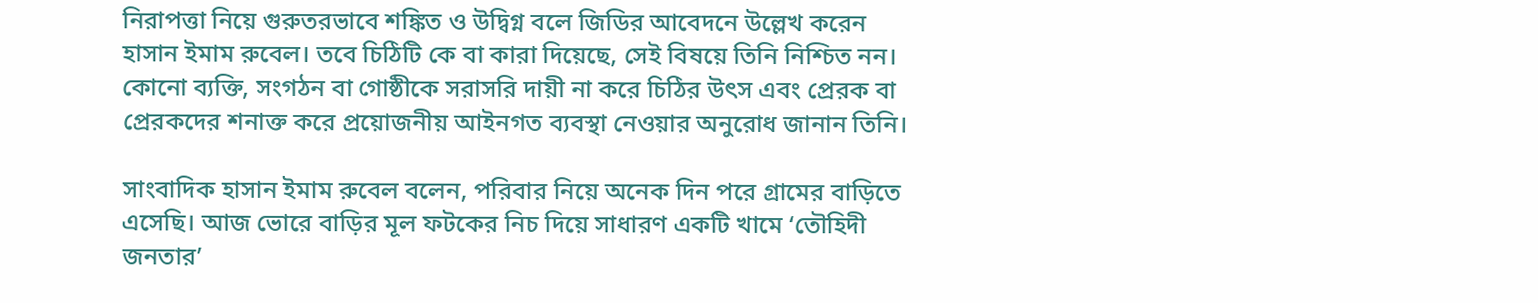নিরাপত্তা নিয়ে গুরুতরভাবে শঙ্কিত ও উদ্বিগ্ন বলে জিডির আবেদনে উল্লেখ করেন হাসান ইমাম রুবেল। তবে চিঠিটি কে বা কারা দিয়েছে, সেই বিষয়ে তিনি নিশ্চিত নন। কোনো ব্যক্তি, সংগঠন বা গোষ্ঠীকে সরাসরি দায়ী না করে চিঠির উৎস এবং প্রেরক বা প্রেরকদের শনাক্ত করে প্রয়োজনীয় আইনগত ব্যবস্থা নেওয়ার অনুরোধ জানান তিনি।

সাংবাদিক হাসান ইমাম রুবেল বলেন, পরিবার নিয়ে অনেক দিন পরে গ্রামের বাড়িতে এসেছি। আজ ভোরে বাড়ির মূল ফটকের নিচ দিয়ে সাধারণ একটি খামে ‘তৌহিদী জনতার’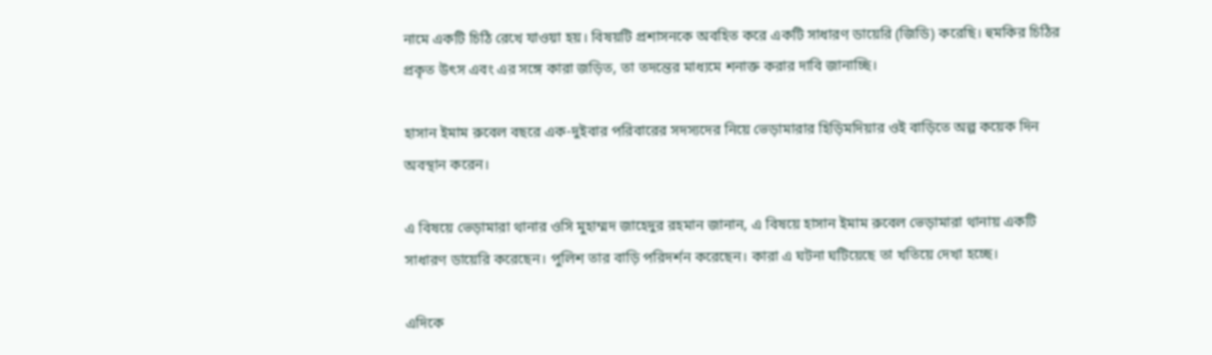নামে একটি চিঠি রেখে যাওয়া হয়। বিষয়টি প্রশাসনকে অবহিত করে একটি সাধারণ ডায়েরি (জিডি) করেছি। হুমকির চিঠির প্রকৃত উৎস এবং এর সঙ্গে কারা জড়িত, তা তদন্তের মাধ্যমে শনাক্ত করার দাবি জানাচ্ছি।

হাসান ইমাম রুবেল বছরে এক-দুইবার পরিবারের সদস্যদের নিয়ে ভেড়ামারার হিড়িমদিয়ার ওই বাড়িতে অল্প কয়েক দিন অবস্থান করেন।

এ বিষয়ে ভেড়ামারা থানার ওসি মুহাম্মদ জাহেদুর রহমান জানান, এ বিষয়ে হাসান ইমাম রুবেল ভেড়ামারা থানায় একটি সাধারণ ডায়েরি করেছেন। পুলিশ তার বাড়ি পরিদর্শন করেছেন। কারা এ ঘটনা ঘটিয়েছে তা খতিয়ে দেখা হচ্ছে।

এদিকে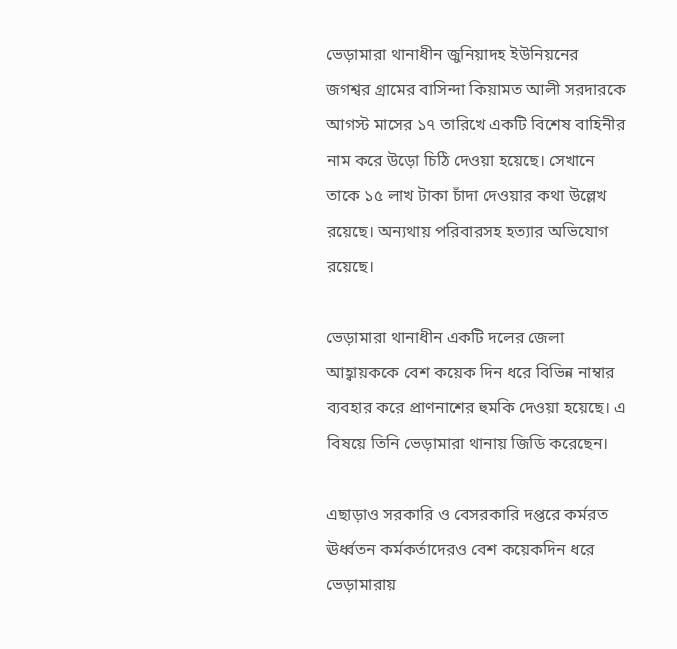ভেড়ামারা থানাধীন জুনিয়াদহ ইউনিয়নের জগশ্বর গ্রামের বাসিন্দা কিয়ামত আলী সরদারকে আগস্ট মাসের ১৭ তারিখে একটি বিশেষ বাহিনীর নাম করে উড়ো চিঠি দেওয়া হয়েছে। সেখানে তাকে ১৫ লাখ টাকা চাঁদা দেওয়ার কথা উল্লেখ রয়েছে। অন্যথায় পরিবারসহ হত্যার অভিযোগ রয়েছে।

ভেড়ামারা থানাধীন একটি দলের জেলা আহ্বায়ককে বেশ কয়েক দিন ধরে বিভিন্ন নাম্বার ব্যবহার করে প্রাণনাশের হুমকি দেওয়া হয়েছে। এ বিষয়ে তিনি ভেড়ামারা থানায় জিডি করেছেন।

এছাড়াও সরকারি ও বেসরকারি দপ্তরে কর্মরত ঊর্ধ্বতন কর্মকর্তাদেরও বেশ কয়েকদিন ধরে ভেড়ামারায়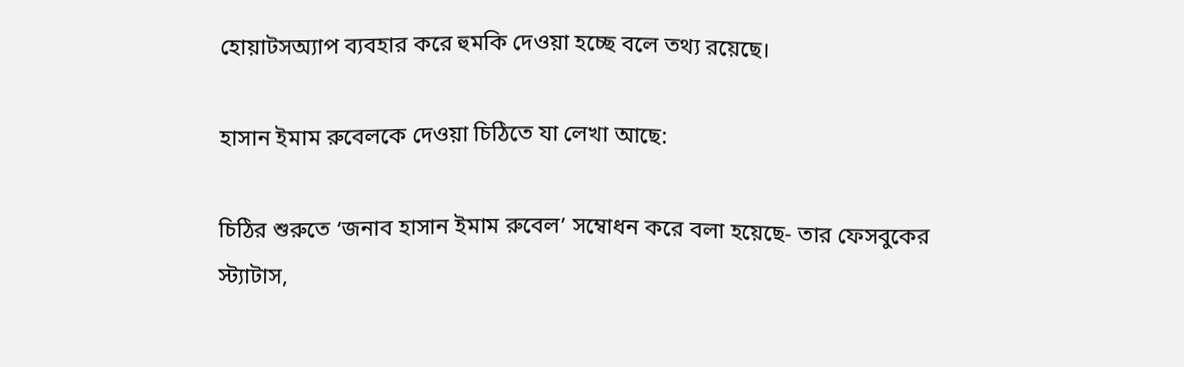হোয়াটসঅ্যাপ ব্যবহার করে হুমকি দেওয়া হচ্ছে বলে তথ্য রয়েছে।

হাসান ইমাম রুবেলকে দেওয়া চিঠিতে যা লেখা আছে:

চিঠির শুরুতে ‘জনাব হাসান ইমাম রুবেল’ সম্বোধন করে বলা হয়েছে- তার ফেসবুকের স্ট্যাটাস,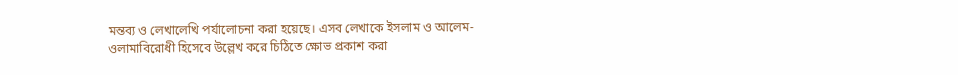মন্তব্য ও লেখালেখি পর্যালোচনা করা হয়েছে। এসব লেখাকে ইসলাম ও আলেম-ওলামাবিরোধী হিসেবে উল্লেখ করে চিঠিতে ক্ষোভ প্রকাশ করা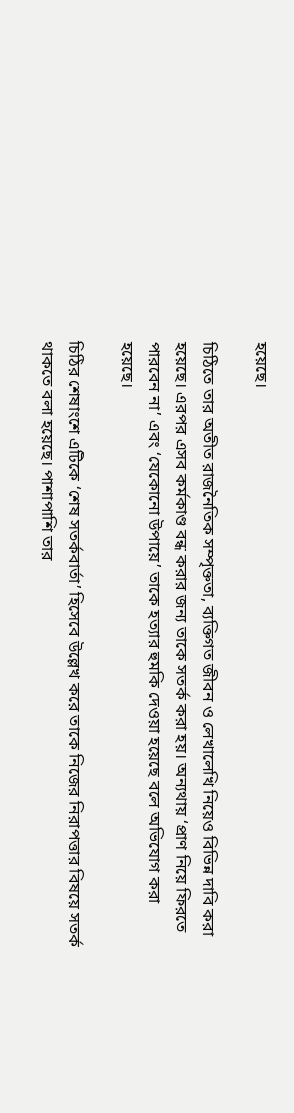হয়েছে।

চিঠিতে তার অতীত রাজনৈতিক সম্পৃক্ততা, ব্যক্তিগত জীবন ও লেখালেখি নিয়েও বিভিন্ন দাবি করা হয়েছে। এরপর এসব কর্মকাণ্ড বন্ধ করার জন্য তাকে সতর্ক করা হয়। অন্যথায় ‘প্রাণ নিয়ে ফিরতে পারবেন না’ এবং ‘যেকোনো উপায়ে’ তাকে হত্যার হুমকি দেওয়া হয়েছে বলে অভিযোগ করা হয়েছে।

চিঠির শেষাংশে এটিকে ‘শেষ সতর্কবার্তা’ হিসেবে উল্লেখ করে তাকে নিজের নিরাপত্তার বিষয়ে সতর্ক থাকতে বলা হয়েছে। পাশাপাশি তার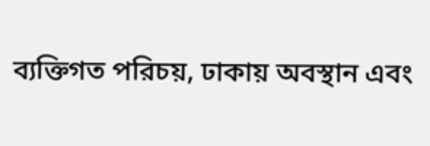ব্যক্তিগত পরিচয়, ঢাকায় অবস্থান এবং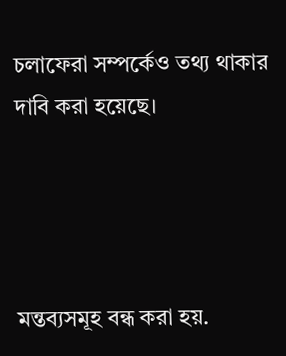চলাফেরা সম্পর্কেও তথ্য থাকার দাবি করা হয়েছে।




মন্তব্যসমূহ বন্ধ করা হয়.